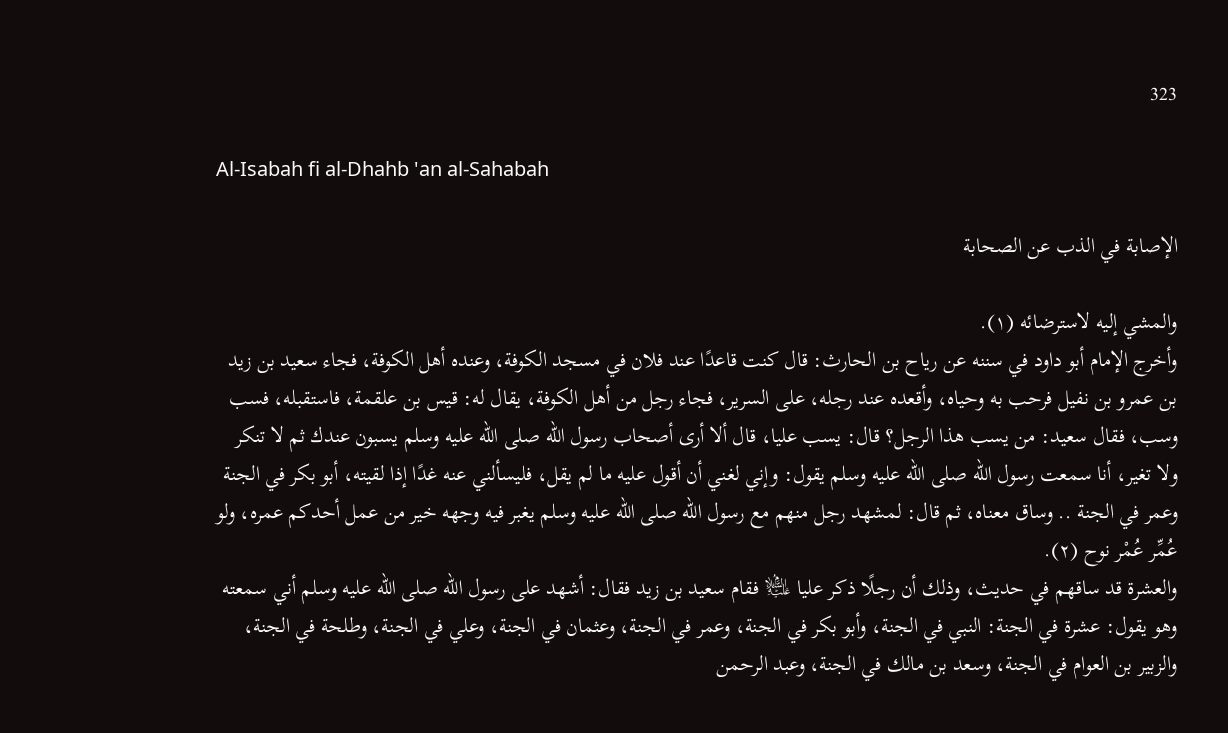323

Al-Isabah fi al-Dhahb 'an al-Sahabah

الإصابة في الذب عن الصحابة

والمشي إليه لاسترضائه (١).
وأخرج الإمام أبو داود في سننه عن رياح بن الحارث: قال كنت قاعدًا عند فلان في مسجد الكوفة، وعنده أهل الكوفة، فجاء سعيد بن زيد بن عمرو بن نفيل فرحب به وحياه، وأقعده عند رجله، على السرير، فجاء رجل من أهل الكوفة، يقال له: قيس بن علقمة، فاستقبله، فسب وسب، فقال سعيد: من يسب هذا الرجل؟ قال: يسب عليا، قال ألا أرى أصحاب رسول الله صلى الله عليه وسلم يسبون عندك ثم لا تنكر ولا تغير، أنا سمعت رسول الله صلى الله عليه وسلم يقول: وإني لغني أن أقول عليه ما لم يقل، فليسألني عنه غدًا إذا لقيته، أبو بكر في الجنة وعمر في الجنة .. وساق معناه، ثم قال: لمشهد رجل منهم مع رسول الله صلى الله عليه وسلم يغبر فيه وجهه خير من عمل أحدكم عمره، ولو عُمِّر عُمْر نوح (٢).
والعشرة قد ساقهم في حديث، وذلك أن رجلًا ذكر عليا ﵇ فقام سعيد بن زيد فقال: أشهد على رسول الله صلى الله عليه وسلم أني سمعته وهو يقول: عشرة في الجنة: النبي في الجنة، وأبو بكر في الجنة، وعمر في الجنة، وعثمان في الجنة، وعلي في الجنة، وطلحة في الجنة، والزبير بن العوام في الجنة، وسعد بن مالك في الجنة، وعبد الرحمن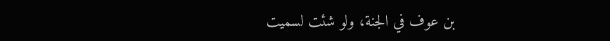بن عوف في الجنة، ولو شئت لسميت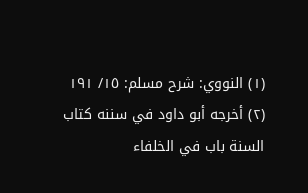(١) النووي: شرح مسلم: ١٥/ ١٩١
(٢) أخرجه أبو داود في سننه كتاب السنة باب في الخلفاء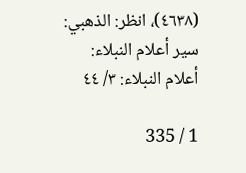(٤٦٣٨)، انظر: الذهبي: سير أعلام النبلاء: أعلام النبلاء: ٣/ ٤٤

1 / 335